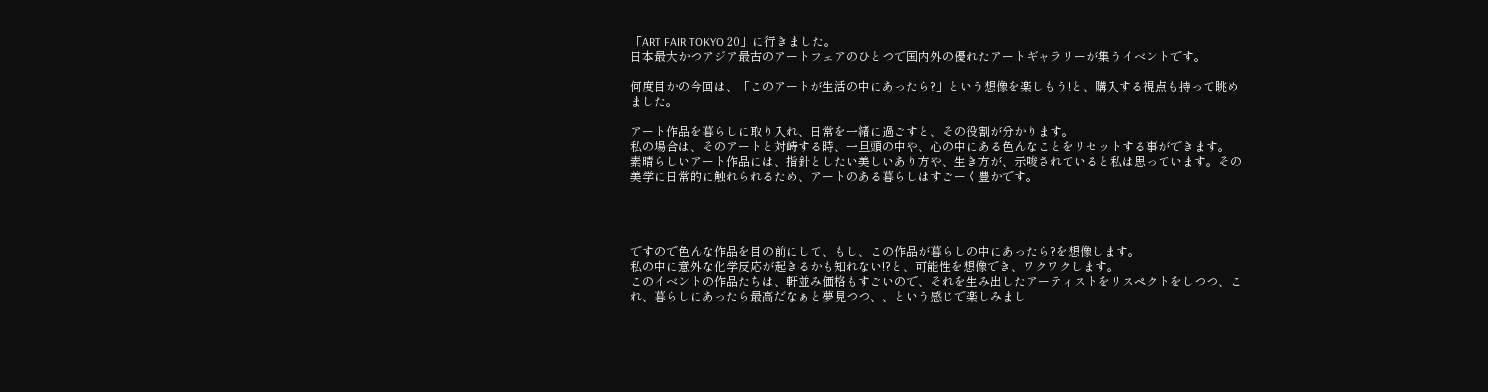「ART FAIR TOKYO 20」に行きました。
日本最大かつアジア最古のアートフェアのひとつで国内外の優れたアートギャラリーが集うイベントです。

何度目かの今回は、「このアートが生活の中にあったら?」という想像を楽しもう!と、購入する視点も持って眺めました。

アート作品を暮らしに取り入れ、日常を一緒に過ごすと、その役割が分かります。
私の場合は、そのアートと対峙する時、一旦頭の中や、心の中にある色んなことをリセットする事ができます。
素晴らしいアート作品には、指針としたい美しいあり方や、生き方が、示唆されていると私は思っています。その美学に日常的に触れられるため、アートのある暮らしはすごーく豊かです。




ですので色んな作品を目の前にして、もし、この作品が暮らしの中にあったら?を想像します。
私の中に意外な化学反応が起きるかも知れない!?と、可能性を想像でき、ワクワクします。
このイベントの作品たちは、軒並み価格もすごいので、それを生み出したアーティストをリスペクトをしつつ、これ、暮らしにあったら最高だなぁと夢見つつ、、という感じで楽しみまし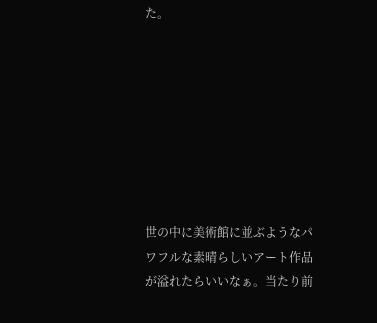た。








世の中に美術館に並ぶようなパワフルな素晴らしいアート作品が溢れたらいいなぁ。当たり前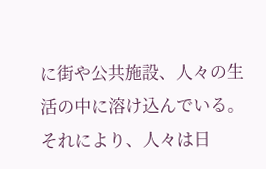に街や公共施設、人々の生活の中に溶け込んでいる。
それにより、人々は日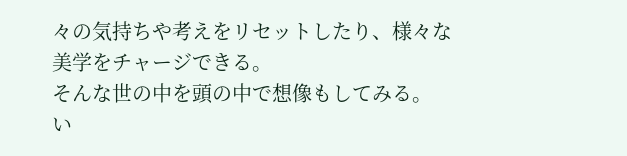々の気持ちや考えをリセットしたり、様々な美学をチャージできる。
そんな世の中を頭の中で想像もしてみる。
い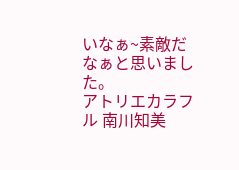いなぁ~素敵だなぁと思いました。
アトリエカラフル 南川知美